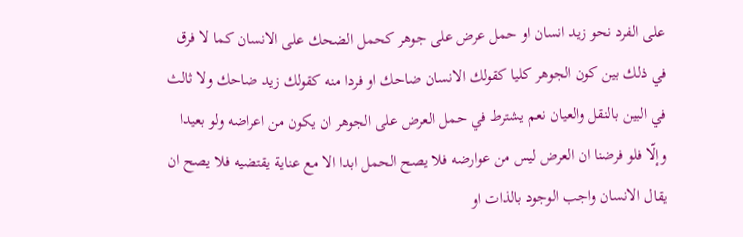على الفرد نحو زيد انسان او حمل عرض على جوهر كحمل الضحك على الانسان كما لا فرق في ذلك بين كون الجوهر كليا كقولك الانسان ضاحك او فردا منه كقولك زيد ضاحك ولا ثالث في البين بالنقل والعيان نعم يشترط في حمل العرض على الجوهر ان يكون من اعراضه ولو بعيدا وإلّا فلو فرضنا ان العرض ليس من عوارضه فلا يصح الحمل ابدا الا مع عناية يقتضيه فلا يصح ان يقال الانسان واجب الوجود بالذات او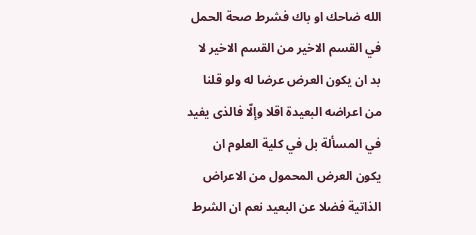الله ضاحك او باك فشرط صحة الحمل في القسم الاخير من القسم الاخير لا بد ان يكون العرض عرضا له ولو قلنا من اعراضه البعيدة اقلا وإلّا فالذى يفيد في المسألة بل في كلية العلوم ان يكون العرض المحمول من الاعراض الذاتية فضلا عن البعيد نعم ان الشرط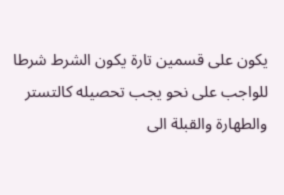يكون على قسمين تارة يكون الشرط شرطا للواجب على نحو يجب تحصيله كالتستر والطهارة والقبلة الى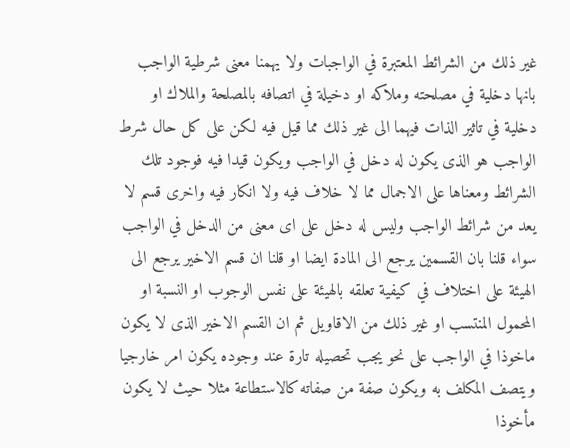غير ذلك من الشرائط المعتبرة في الواجبات ولا يهمنا معنى شرطية الواجب بانها دخلية في مصلحته وملاكه او دخيلة في اتصافه بالمصلحة والملاك او دخلية في تاثير الذات فيهما الى غير ذلك مما قيل فيه لكن على كل حال شرط الواجب هو الذى يكون له دخل في الواجب ويكون قيدا فيه فوجود تلك الشرائط ومعناها على الاجمال مما لا خلاف فيه ولا انكار فيه واخرى قسم لا يعد من شرائط الواجب وليس له دخل على اى معنى من الدخل في الواجب سواء قلنا بان القسمين يرجع الى المادة ايضا او قلنا ان قسم الاخير يرجع الى الهيئة على اختلاف في كيفية تعلقه بالهيئة على نفس الوجوب او النسبة او المحمول المنتسب او غير ذلك من الاقاويل ثم ان القسم الاخير الذى لا يكون ماخوذا في الواجب على نحو يجب تحصيله تارة عند وجوده يكون امر خارجيا ويتصف المكلف به ويكون صفة من صفاته كالاستطاعة مثلا حيث لا يكون مأخوذا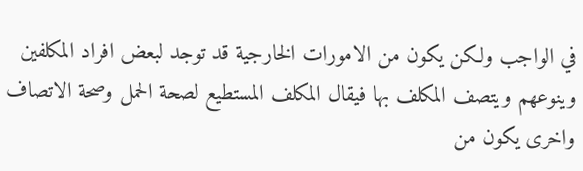في الواجب ولكن يكون من الامورات الخارجية قد توجد لبعض افراد المكلفين وينوعهم ويتصف المكلف بها فيقال المكلف المستطيع لصحة الحمل وصحة الاتصاف واخرى يكون من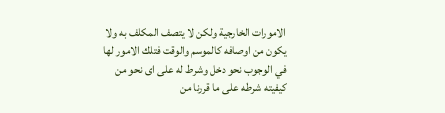الامورات الخارجية ولكن لا يتصف المكلف به ولا يكون من اوصافه كالموسم والوقت فتلك الامور لها في الوجوب نحو دخل وشرط له على اى نحو من كيفيته شرطه على ما قررنا من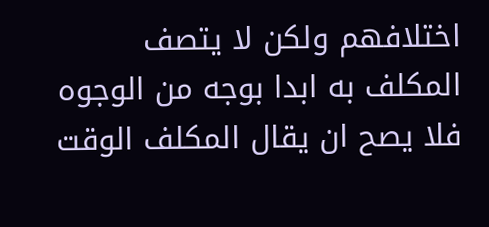اختلافهم ولكن لا يتصف المكلف به ابدا بوجه من الوجوه فلا يصح ان يقال المكلف الوقت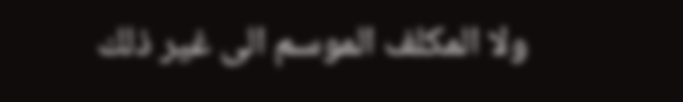ولا المكلف الموسم الى غير ذلك